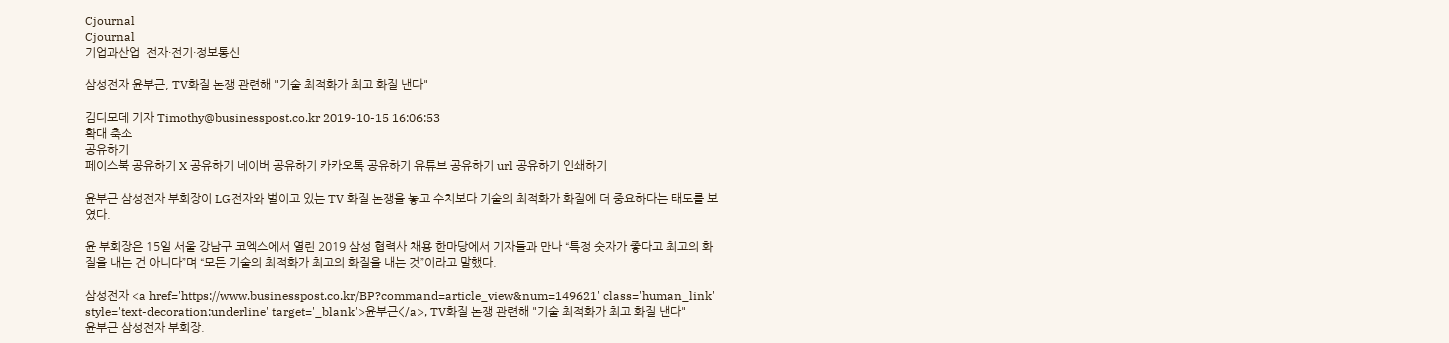Cjournal
Cjournal
기업과산업  전자·전기·정보통신

삼성전자 윤부근, TV화질 논쟁 관련해 "기술 최적화가 최고 화질 낸다"

김디모데 기자 Timothy@businesspost.co.kr 2019-10-15 16:06:53
확대 축소
공유하기
페이스북 공유하기 X 공유하기 네이버 공유하기 카카오톡 공유하기 유튜브 공유하기 url 공유하기 인쇄하기

윤부근 삼성전자 부회장이 LG전자와 벌이고 있는 TV 화질 논쟁을 놓고 수치보다 기술의 최적화가 화질에 더 중요하다는 태도를 보였다.

윤 부회장은 15일 서울 강남구 코엑스에서 열린 2019 삼성 협력사 채용 한마당에서 기자들과 만나 “특정 숫자가 좋다고 최고의 화질을 내는 건 아니다”며 “모든 기술의 최적화가 최고의 화질을 내는 것”이라고 말했다.

삼성전자 <a href='https://www.businesspost.co.kr/BP?command=article_view&num=149621' class='human_link' style='text-decoration:underline' target='_blank'>윤부근</a>, TV화질 논쟁 관련해 "기술 최적화가 최고 화질 낸다"
윤부근 삼성전자 부회장.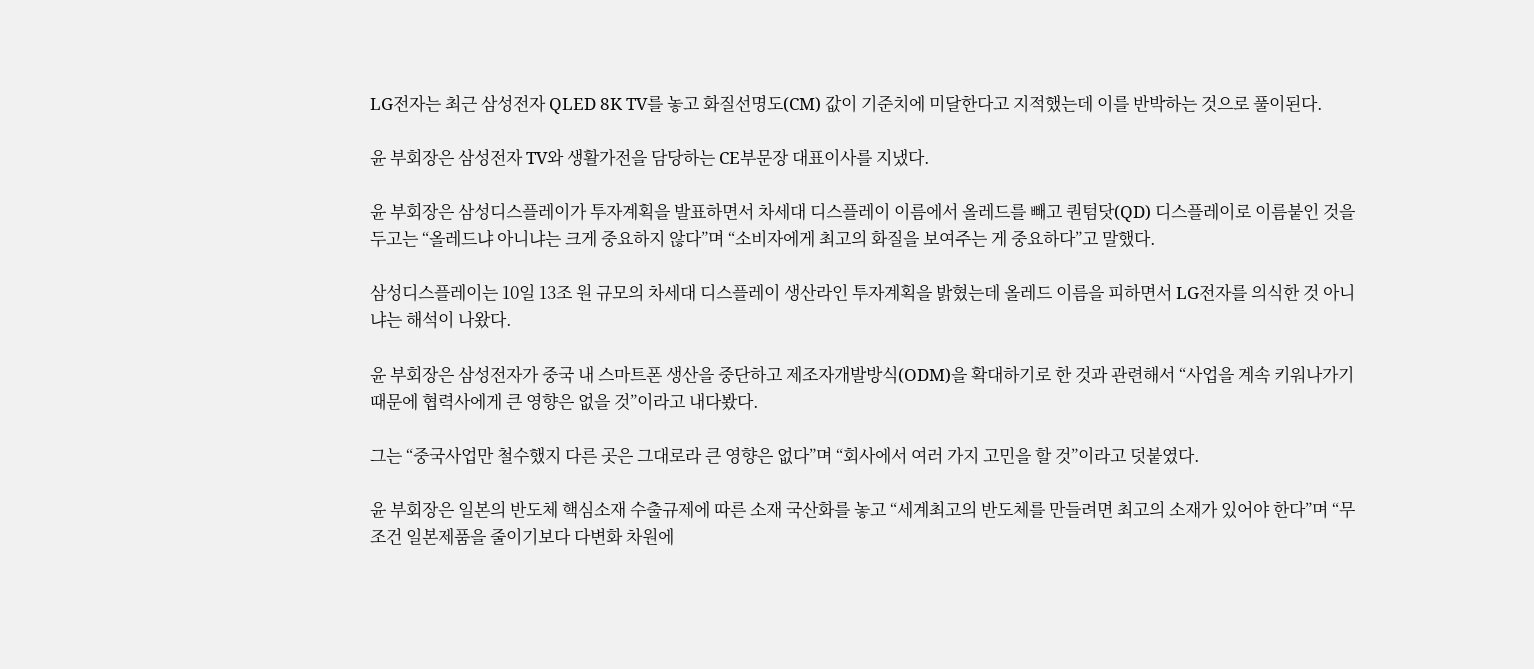LG전자는 최근 삼성전자 QLED 8K TV를 놓고 화질선명도(CM) 값이 기준치에 미달한다고 지적했는데 이를 반박하는 것으로 풀이된다.

윤 부회장은 삼성전자 TV와 생활가전을 담당하는 CE부문장 대표이사를 지냈다.

윤 부회장은 삼성디스플레이가 투자계획을 발표하면서 차세대 디스플레이 이름에서 올레드를 빼고 퀀텀닷(QD) 디스플레이로 이름붙인 것을 두고는 “올레드냐 아니냐는 크게 중요하지 않다”며 “소비자에게 최고의 화질을 보여주는 게 중요하다”고 말했다.

삼성디스플레이는 10일 13조 원 규모의 차세대 디스플레이 생산라인 투자계획을 밝혔는데 올레드 이름을 피하면서 LG전자를 의식한 것 아니냐는 해석이 나왔다.

윤 부회장은 삼성전자가 중국 내 스마트폰 생산을 중단하고 제조자개발방식(ODM)을 확대하기로 한 것과 관련해서 “사업을 계속 키워나가기 때문에 협력사에게 큰 영향은 없을 것”이라고 내다봤다.

그는 “중국사업만 철수했지 다른 곳은 그대로라 큰 영향은 없다”며 “회사에서 여러 가지 고민을 할 것”이라고 덧붙였다.

윤 부회장은 일본의 반도체 핵심소재 수출규제에 따른 소재 국산화를 놓고 “세계최고의 반도체를 만들려면 최고의 소재가 있어야 한다”며 “무조건 일본제품을 줄이기보다 다변화 차원에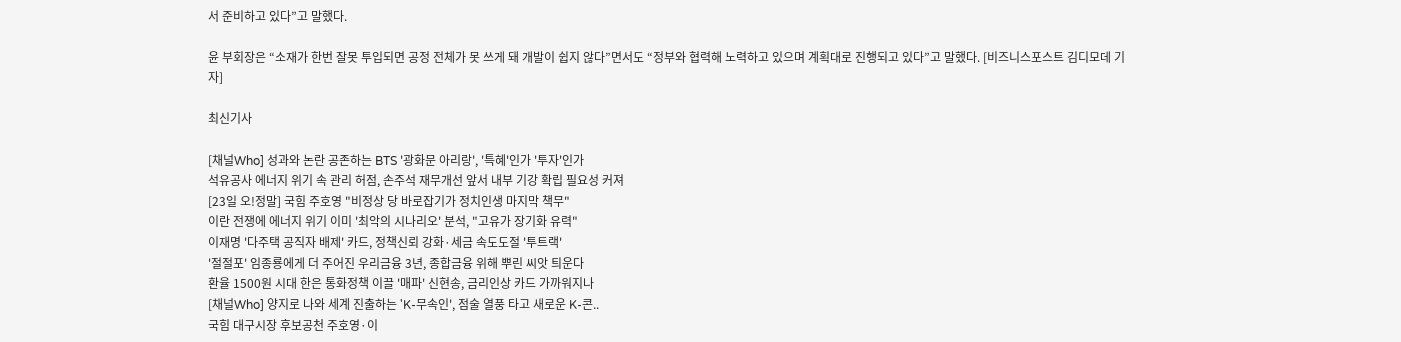서 준비하고 있다”고 말했다.

윤 부회장은 “소재가 한번 잘못 투입되면 공정 전체가 못 쓰게 돼 개발이 쉽지 않다”면서도 “정부와 협력해 노력하고 있으며 계획대로 진행되고 있다”고 말했다. [비즈니스포스트 김디모데 기자]

최신기사

[채널Who] 성과와 논란 공존하는 BTS '광화문 아리랑', '특혜'인가 '투자'인가
석유공사 에너지 위기 속 관리 허점, 손주석 재무개선 앞서 내부 기강 확립 필요성 커져
[23일 오!정말] 국힘 주호영 "비정상 당 바로잡기가 정치인생 마지막 책무"
이란 전쟁에 에너지 위기 이미 '최악의 시나리오' 분석, "고유가 장기화 유력"
이재명 '다주택 공직자 배제' 카드, 정책신뢰 강화·세금 속도도절 '투트랙'
'절절포' 임종룡에게 더 주어진 우리금융 3년, 종합금융 위해 뿌린 씨앗 틔운다
환율 1500원 시대 한은 통화정책 이끌 '매파' 신현송, 금리인상 카드 가까워지나
[채널Who] 양지로 나와 세계 진출하는 'K-무속인', 점술 열풍 타고 새로운 K-콘..
국힘 대구시장 후보공천 주호영·이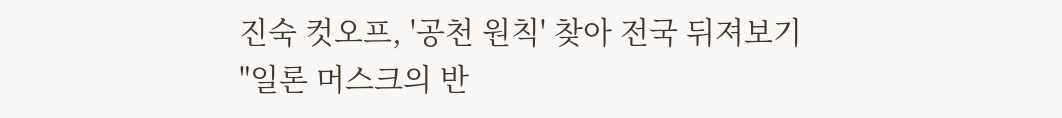진숙 컷오프, '공천 원칙' 찾아 전국 뒤져보기
"일론 머스크의 반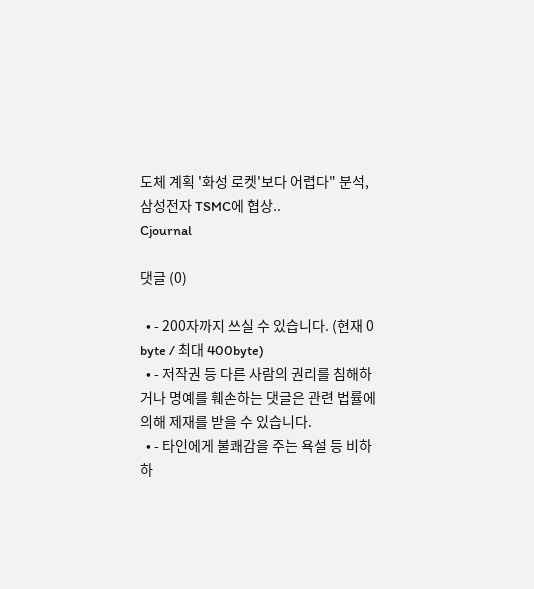도체 계획 '화성 로켓'보다 어렵다" 분석, 삼성전자 TSMC에 협상..
Cjournal

댓글 (0)

  • - 200자까지 쓰실 수 있습니다. (현재 0 byte / 최대 400byte)
  • - 저작권 등 다른 사람의 권리를 침해하거나 명예를 훼손하는 댓글은 관련 법률에 의해 제재를 받을 수 있습니다.
  • - 타인에게 불쾌감을 주는 욕설 등 비하하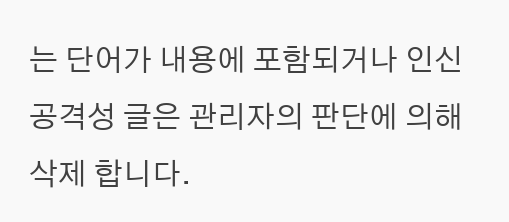는 단어가 내용에 포함되거나 인신공격성 글은 관리자의 판단에 의해 삭제 합니다.